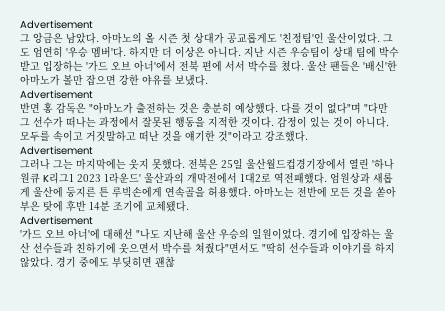Advertisement
그 앙금은 남았다. 아마노의 올 시즌 첫 상대가 공교롭게도 '친정팀'인 울산이었다. 그도 엄연히 '우승 멤버'다. 하지만 더 이상은 아니다. 지난 시즌 우승팀이 상대 팀에 박수받고 입장하는 '가드 오브 아너'에서 전북 편에 서서 박수를 쳤다. 울산 팬들은 '배신'한 아마노가 볼만 잡으면 강한 야유를 보냈다.
Advertisement
반면 홍 감독은 "아마노가 출전하는 것은 충분히 예상했다. 다를 것이 없다"며 "다만 그 선수가 떠나는 과정에서 잘못된 행동을 지적한 것이다. 감정이 있는 것이 아니다. 모두를 속이고 거짓말하고 떠난 것을 얘기한 것"이라고 강조했다.
Advertisement
그러나 그는 마지막에는 웃지 못했다. 전북은 25일 울산월드컵경기장에서 열린 '하나원큐 K리그1 2023 1라운드' 울산과의 개막전에서 1대2로 역전패했다. 엄원상과 새롭게 울산에 둥지른 튼 루빅손에게 연속골을 허용했다. 아마노는 전반에 모든 것을 쏟아부은 탓에 후반 14분 조기에 교체됐다.
Advertisement
'가드 오브 아너'에 대해선 "나도 지난해 울산 우승의 일원이었다. 경기에 입장하는 울산 선수들과 친하기에 웃으면서 박수를 쳐줬다"면서도 "딱히 선수들과 이야기를 하지 않았다. 경기 중에도 부딪히면 괜찮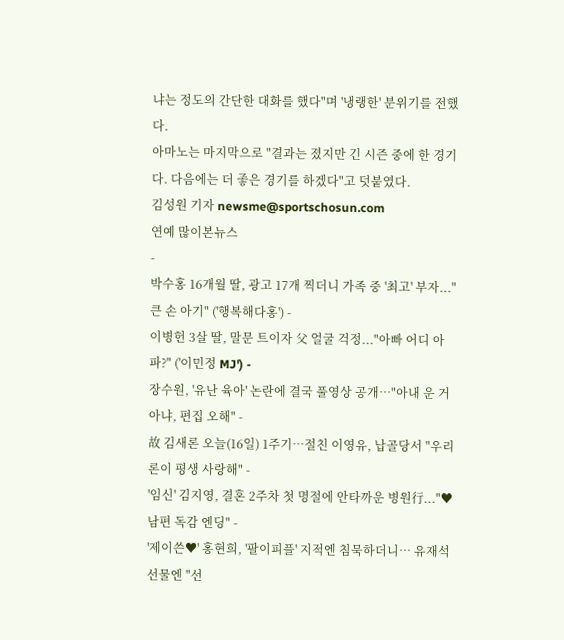냐는 정도의 간단한 대화를 했다"며 '냉랭한' 분위기를 전했다.
아마노는 마지막으로 "결과는 졌지만 긴 시즌 중에 한 경기다. 다음에는 더 좋은 경기를 하겠다"고 덧붙였다.
김성원 기자 newsme@sportschosun.com
연예 많이본뉴스
-
박수홍 16개월 딸, 광고 17개 찍더니 가족 중 '최고' 부자..."큰 손 아기" ('행복해다홍') -
이병헌 3살 딸, 말문 트이자 父 얼굴 걱정..."아빠 어디 아파?" ('이민정 MJ') -
장수원, '유난 육아' 논란에 결국 풀영상 공개…"아내 운 거 아냐, 편집 오해" -
故 김새론 오늘(16일) 1주기…절친 이영유, 납골당서 "우리 론이 평생 사랑해" -
'임신' 김지영, 결혼 2주차 첫 명절에 안타까운 병원行..."♥남편 독감 엔딩" -
'제이쓴♥' 홍현희, '팔이피플' 지적엔 침묵하더니… 유재석 선물엔 "선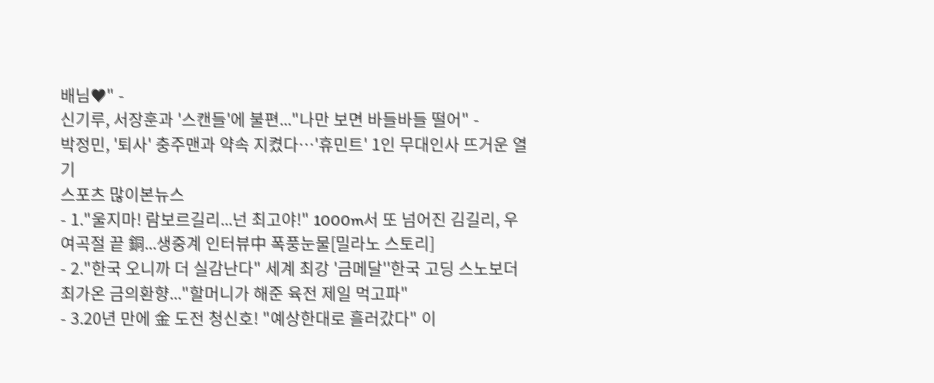배님♥" -
신기루, 서장훈과 '스캔들'에 불편..."나만 보면 바들바들 떨어" -
박정민, '퇴사' 충주맨과 약속 지켰다…'휴민트' 1인 무대인사 뜨거운 열기
스포츠 많이본뉴스
- 1."울지마! 람보르길리...넌 최고야!" 1000m서 또 넘어진 김길리, 우여곡절 끝 銅...생중계 인터뷰中 폭풍눈물[밀라노 스토리]
- 2."한국 오니까 더 실감난다" 세계 최강 '금메달''한국 고딩 스노보더 최가온 금의환향..."할머니가 해준 육전 제일 먹고파"
- 3.20년 만에 金 도전 청신호! "예상한대로 흘러갔다" 이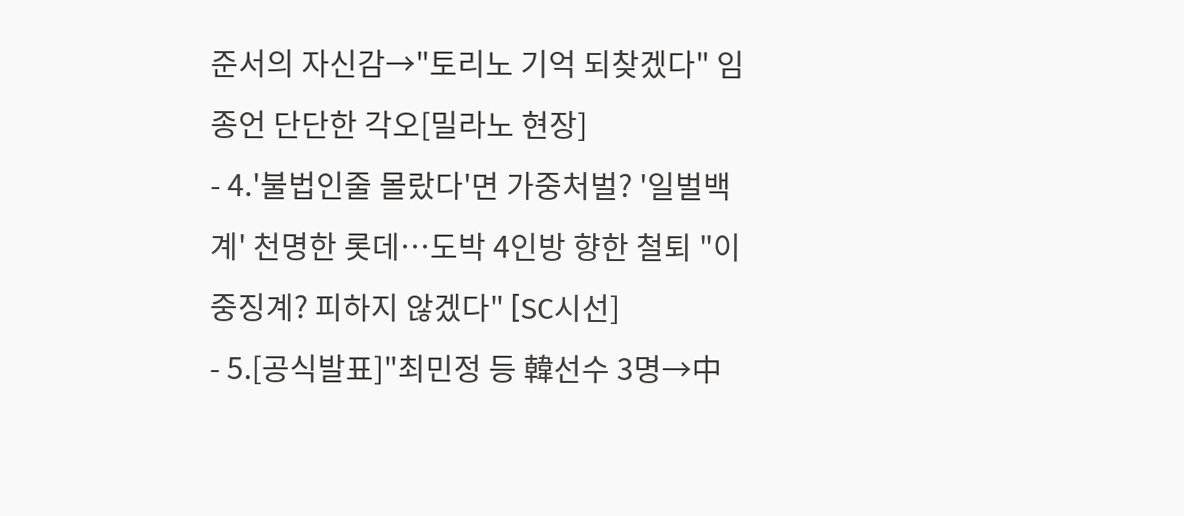준서의 자신감→"토리노 기억 되찾겠다" 임종언 단단한 각오[밀라노 현장]
- 4.'불법인줄 몰랐다'면 가중처벌? '일벌백계' 천명한 롯데…도박 4인방 향한 철퇴 "이중징계? 피하지 않겠다" [SC시선]
- 5.[공식발표]"최민정 등 韓선수 3명→中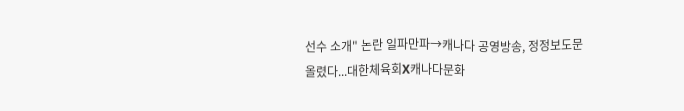선수 소개" 논란 일파만파→캐나다 공영방송, 정정보도문 올렸다...대한체육회X캐나다문화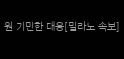원 기민한 대응[밀라노 속보]